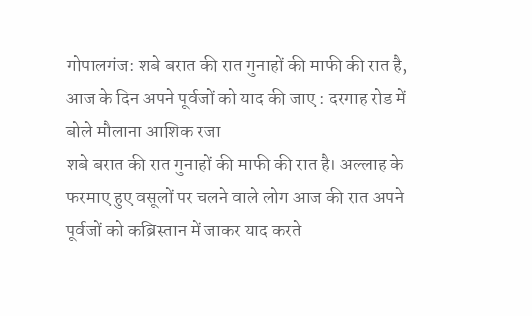गोपालगंज: शबे बरात की रात गुनाहों की माफी की रात है, आज के दिन अपने पूर्वजों को याद की जाए : दरगाह रोड में बोले मौलाना आशिक रजा
शबे बरात की रात गुनाहों की माफी की रात है। अल्लाह के फरमाए हुए वसूलों पर चलने वाले लोग आज की रात अपने पूर्वजों को कब्रिस्तान में जाकर याद करते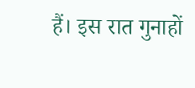हैं। इस रात गुनाहों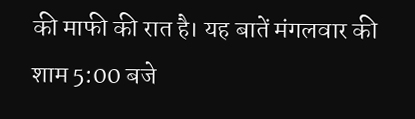की माफी की रात है। यह बातें मंगलवार की शाम 5:00 बजे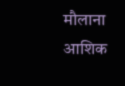मौलाना आशिक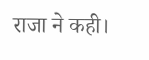राजा ने कही।